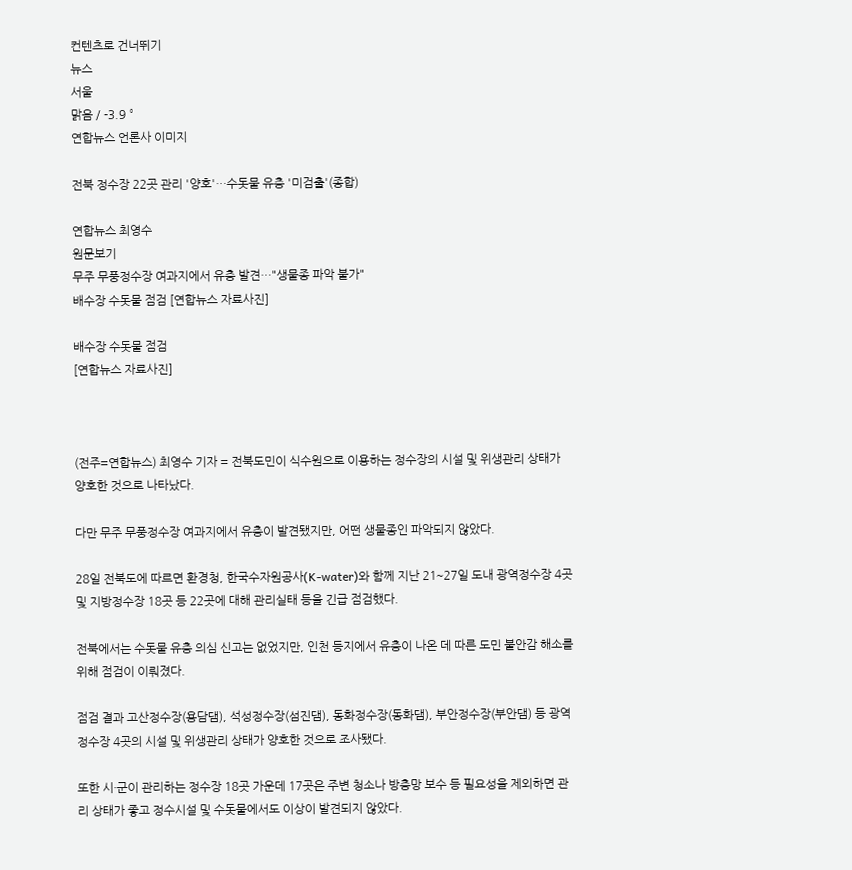컨텐츠로 건너뛰기
뉴스
서울
맑음 / -3.9 °
연합뉴스 언론사 이미지

전북 정수장 22곳 관리 '양호'…수돗물 유충 '미검출'(종합)

연합뉴스 최영수
원문보기
무주 무풍정수장 여과지에서 유충 발견…"생물종 파악 불가"
배수장 수돗물 점검 [연합뉴스 자료사진]

배수장 수돗물 점검
[연합뉴스 자료사진]



(전주=연합뉴스) 최영수 기자 = 전북도민이 식수원으로 이용하는 정수장의 시설 및 위생관리 상태가 양호한 것으로 나타났다.

다만 무주 무풍정수장 여과지에서 유충이 발견됐지만, 어떤 생물종인 파악되지 않았다.

28일 전북도에 따르면 환경청, 한국수자원공사(K-water)와 함께 지난 21∼27일 도내 광역정수장 4곳 및 지방정수장 18곳 등 22곳에 대해 관리실태 등을 긴급 점검했다.

전북에서는 수돗물 유충 의심 신고는 없었지만, 인천 등지에서 유충이 나온 데 따른 도민 불안감 해소를 위해 점검이 이뤄졌다.

점검 결과 고산정수장(용담댐), 석성정수장(섬진댐), 동화정수장(동화댐), 부안정수장(부안댐) 등 광역정수장 4곳의 시설 및 위생관리 상태가 양호한 것으로 조사됐다.

또한 시·군이 관리하는 정수장 18곳 가운데 17곳은 주변 청소나 방충망 보수 등 필요성을 제외하면 관리 상태가 좋고 정수시설 및 수돗물에서도 이상이 발견되지 않았다.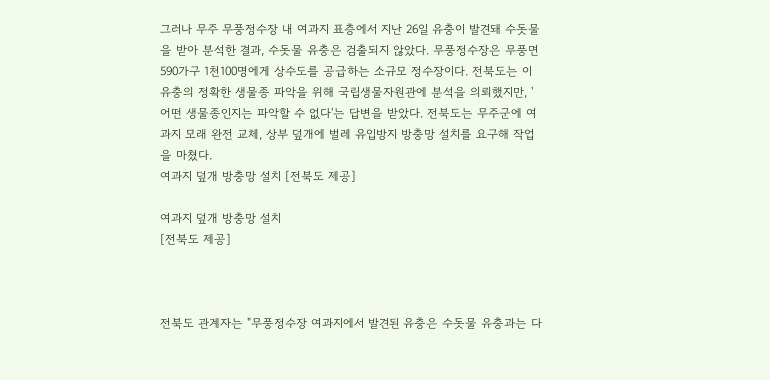그러나 무주 무풍정수장 내 여과지 표층에서 지난 26일 유충이 발견돼 수돗물을 받아 분석한 결과, 수돗물 유충은 검출되지 않았다. 무풍정수장은 무풍면 590가구 1천100명에게 상수도를 공급하는 소규모 정수장이다. 전북도는 이 유충의 정확한 생물종 파악을 위해 국립생물자원관에 분석을 의뢰했지만, '어떤 생물종인지는 파악할 수 없다'는 답변을 받았다. 전북도는 무주군에 여과지 모래 완전 교체, 상부 덮개에 벌레 유입방지 방충망 설치를 요구해 작업을 마쳤다.
여과지 덮개 방충망 설치 [전북도 제공]

여과지 덮개 방충망 설치
[전북도 제공]



전북도 관계자는 "무풍정수장 여과지에서 발견된 유충은 수돗물 유충과는 다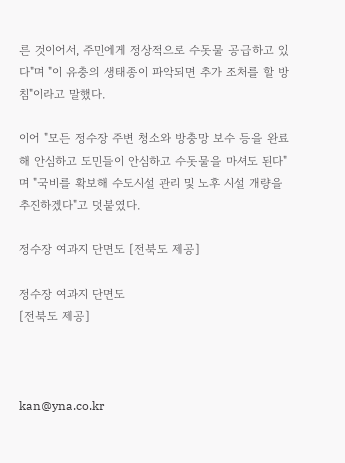른 것이어서, 주민에게 정상적으로 수돗물 공급하고 있다"며 "이 유충의 생태종이 파악되면 추가 조처를 할 방침"이라고 말했다.

이어 "모든 정수장 주변 청소와 방충망 보수 등을 완료해 안심하고 도민들이 안심하고 수돗물을 마셔도 된다"며 "국비를 확보해 수도시설 관리 및 노후 시설 개량을 추진하겠다"고 덧붙였다.

정수장 여과지 단면도 [전북도 제공]

정수장 여과지 단면도
[전북도 제공]



kan@yna.co.kr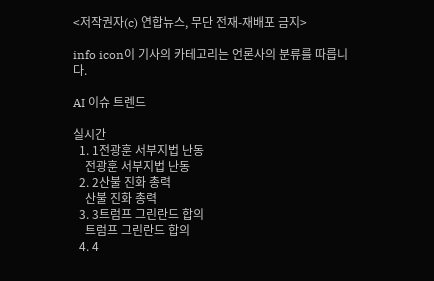<저작권자(c) 연합뉴스, 무단 전재-재배포 금지>

info icon이 기사의 카테고리는 언론사의 분류를 따릅니다.

AI 이슈 트렌드

실시간
  1. 1전광훈 서부지법 난동
    전광훈 서부지법 난동
  2. 2산불 진화 총력
    산불 진화 총력
  3. 3트럼프 그린란드 합의
    트럼프 그린란드 합의
  4. 4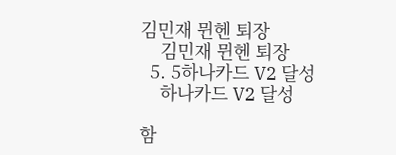김민재 뮌헨 퇴장
    김민재 뮌헨 퇴장
  5. 5하나카드 V2 달성
    하나카드 V2 달성

함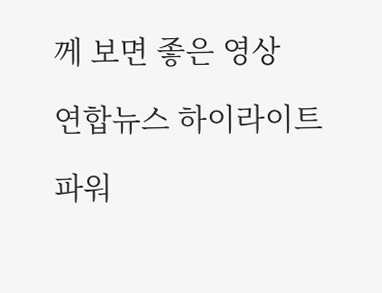께 보면 좋은 영상

연합뉴스 하이라이트

파워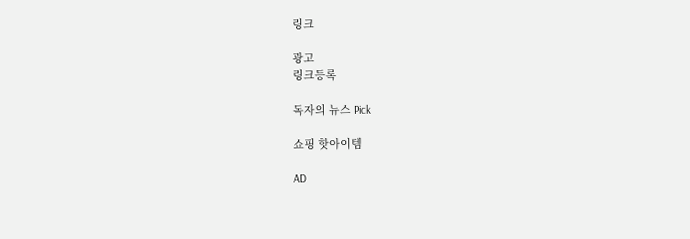링크

광고
링크등록

독자의 뉴스 Pick

쇼핑 핫아이템

AD